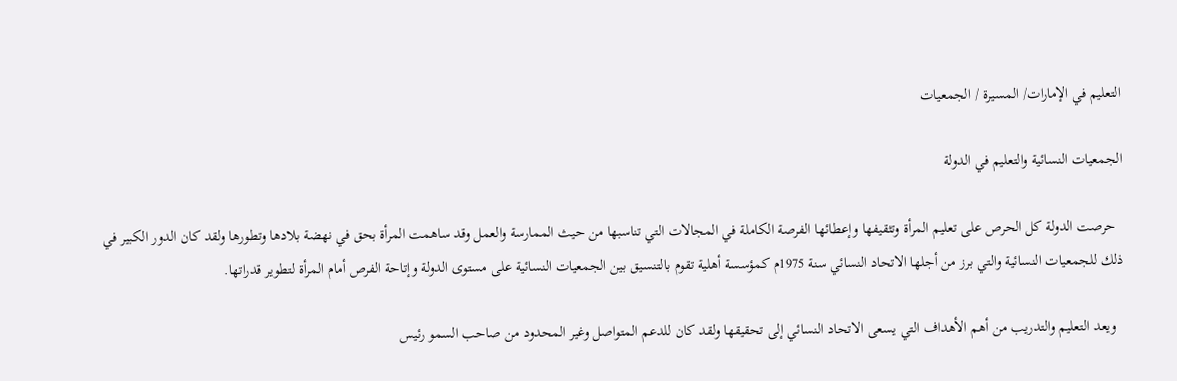التعليم في الإمارات/ المسيرة / الجمعيات

الجمعيات النسائية والتعليم في الدولة

  حرصت الدولة كل الحرص على تعليم المرأة وتثقيفها وإعطائها الفرصة الكاملة في المجالات التي تناسبها من حيث الممارسة والعمل وقد ساهمت المرأة بحق في نهضة بلادها وتطورها ولقد كان الدور الكبير في ذلك للجمعيات النسائية والتي برز من أجلها الاتحاد النسائي سنة 1975م كمؤسسة أهلية تقوم بالتنسيق بين الجمعيات النسائية على مستوى الدولة وإتاحة الفرص أمام المرأة لتطوير قدراتها.

  ويعد التعليم والتدريب من أهم الأهداف التي يسعى الاتحاد النسائي إلى تحقيقها ولقد كان للدعم المتواصل وغير المحدود من صاحب السمو رئيس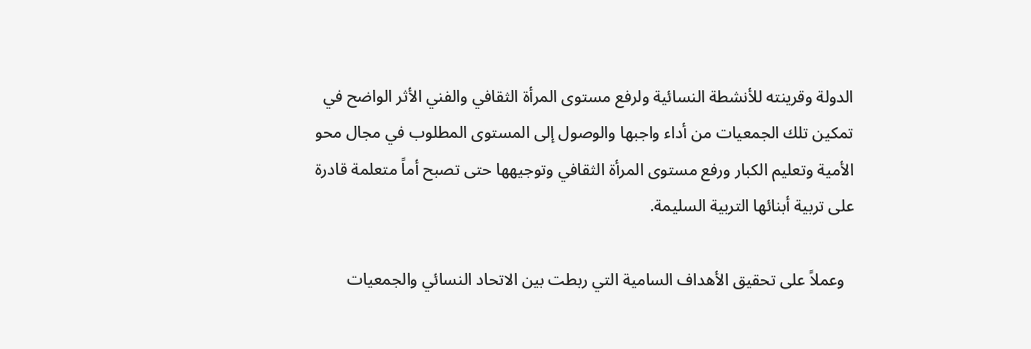الدولة وقرينته للأنشطة النسائية ولرفع مستوى المرأة الثقافي والفني الأثر الواضح في تمكين تلك الجمعيات من أداء واجبها والوصول إلى المستوى المطلوب في مجال محو الأمية وتعليم الكبار ورفع مستوى المرأة الثقافي وتوجيهها حتى تصبح أماً متعلمة قادرة على تربية أبنائها التربية السليمة.

  وعملاً على تحقيق الأهداف السامية التي ربطت بين الاتحاد النسائي والجمعيات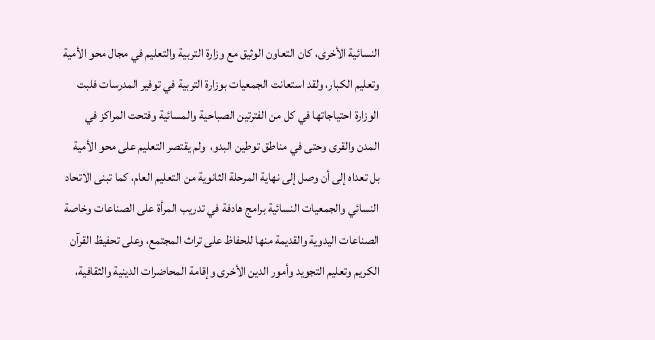النسائية الأخرى، كان التعاون الوثيق مع وزارة التربية والتعليم في مجال محو الأمية وتعليم الكبار، ولقد استعانت الجمعيات بوزارة التربية في توفير المدرسات فلبت الوزارة احتياجاتها في كل من الفترتين الصباحية والمسائية وفتحت المراكز في المدن والقرى وحتى في مناطق توطين البدو،  ولم يقتصر التعليم على محو الأمية بل تعداه إلى أن وصل إلى نهاية المرحلة الثانوية من التعليم العام، كما تبنى الاتحاد النسائي والجمعيات النسائية برامج هادفة في تدريب المرأة على الصناعات وخاصة الصناعات اليدوية والقديمة منها للحفاظ على تراث المجتمع، وعلى تحفيظ القرآن الكريم وتعليم التجويد وأمور الدين الأخرى وإقامة المحاضرات الدينية والثقافية،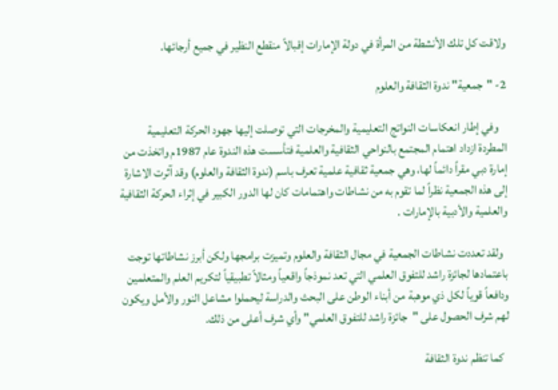ولاقت كل تلك الأنشطة من المرأة في دولة الإمارات إقبالاً منقطع النظير في جميع أرجائها.

2- "جمعية" ندوة الثقافة والعلوم

   وفي إطار انعكاسات النواتج التعليمية والمخرجات التي توصلت إليها جهود الحركة التعليمية المطردة ازداد اهتمام المجتمع بالنواحي الثقافية والعلمية فتأسست هذه الندوة عام 1987م واتخذت من إمارة دبي مقراً دائماً لها، وهي جمعية ثقافية علمية تعرف باسم (ندوة الثقافة والعلوم) وقد آثرت الاشارة إلى هذه الجمعية نظراً لما تقوم به من نشاطات واهتمامات كان لها الدور الكبير في إثراء الحركة الثقافية والعلمية والأدبية بالإمارات .

  ولقد تعددت نشاطات الجمعية في مجال الثقافة والعلوم وتميزت برامجها ولكن أبرز نشاطاتها توجت باعتمادها لجائزة راشد للتفوق العلمي التي تعد نموذجاً واقعياً ومثالاً تطبيقياً لتكريم العلم والمتعلمين ودافعاً قوياً لكل ذي موهبة من أبناء الوطن على البحث والدراسة ليحملوا مشاعل النور والأمل ويكون لهم شرف الحصول على "جائزة راشد للتفوق العلمي" وأي شرف أعلى من ذلك.

  كما تنظم ندوة الثقافة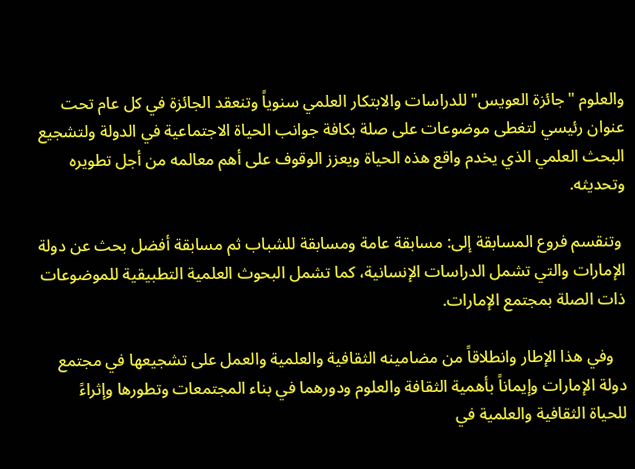والعلوم "جائزة العويس" للدراسات والابتكار العلمي سنوياً وتنعقد الجائزة في كل عام تحت عنوان رئيسي لتغطى موضوعات على صلة بكافة جوانب الحياة الاجتماعية في الدولة ولتشجيع البحث العلمي الذي يخدم واقع هذه الحياة ويعزز الوقوف على أهم معالمه من أجل تطويره وتحديثه.

 وتنقسم فروع المسابقة إلى: مسابقة عامة ومسابقة للشباب ثم مسابقة أفضل بحث عن دولة الإمارات والتي تشمل الدراسات الإنسانية، كما تشمل البحوث العلمية التطبيقية للموضوعات ذات الصلة بمجتمع الإمارات.

   وفي هذا الإطار وانطلاقاً من مضامينه الثقافية والعلمية والعمل على تشجيعها في مجتمع دولة الإمارات وإيماناً بأهمية الثقافة والعلوم ودورهما في بناء المجتمعات وتطورها وإثراءً للحياة الثقافية والعلمية في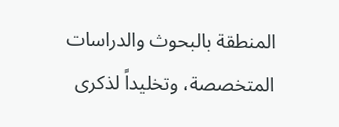المنطقة بالبحوث والدراسات المتخصصة، وتخليداً لذكرى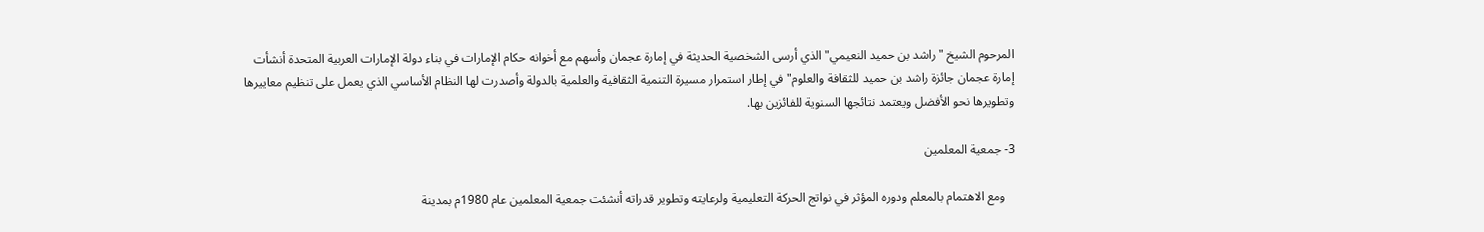المرحوم الشيخ "راشد بن حميد النعيمي" الذي أرسى الشخصية الحديثة في إمارة عجمان وأسهم مع أخوانه حكام الإمارات في بناء دولة الإمارات العربية المتحدة أنشأت إمارة عجمان جائزة راشد بن حميد للثقافة والعلوم" في إطار استمرار مسيرة التنمية الثقافية والعلمية بالدولة وأصدرت لها النظام الأساسي الذي يعمل على تنظيم معاييرها وتطويرها نحو الأفضل ويعتمد نتائجها السنوية للفائزين بها.

3- جمعية المعلمين

   ومع الاهتمام بالمعلم ودوره المؤثر في نواتج الحركة التعليمية ولرعايته وتطوير قدراته أنشئت جمعية المعلمين عام 1980م بمدينة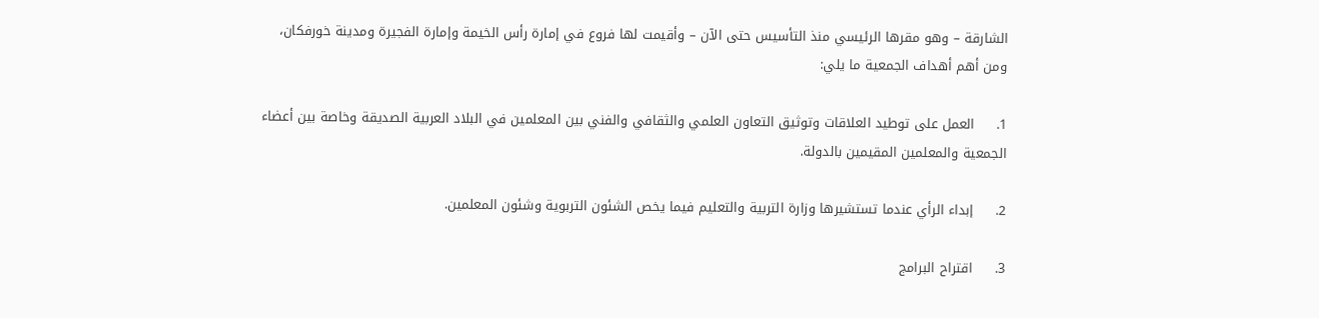الشارقة – وهو مقرها الرئيسي منذ التأسيس حتى الآن – وأقيمت لها فروع في إمارة رأس الخيمة وإمارة الفجيرة ومدينة خورفكان، ومن أهم أهداف الجمعية ما يلي:

1.     العمل على توطيد العلاقات وتوثيق التعاون العلمي والثقافي والفني بين المعلمين في البلاد العربية الصديقة وخاصة بين أعضاء الجمعية والمعلمين المقيمين بالدولة.

2.     إبداء الرأي عندما تستشيرها وزارة التربية والتعليم فيما يخص الشئون التربوية وشئون المعلمين.

3.     اقتراح البرامج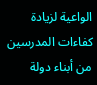الواعية لزيادة كفاءات المدرسين من أبناء دولة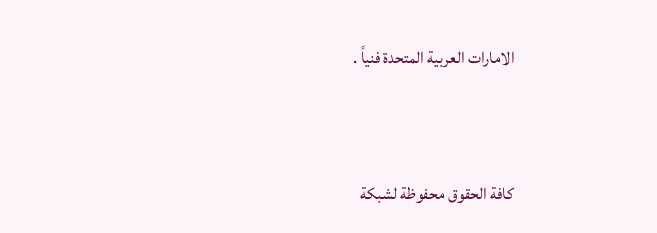الامارات العربية المتحدة فنياً .



كافة الحقوق محفوظة لشبكة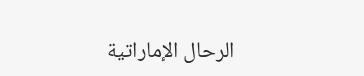الرحال الإماراتية